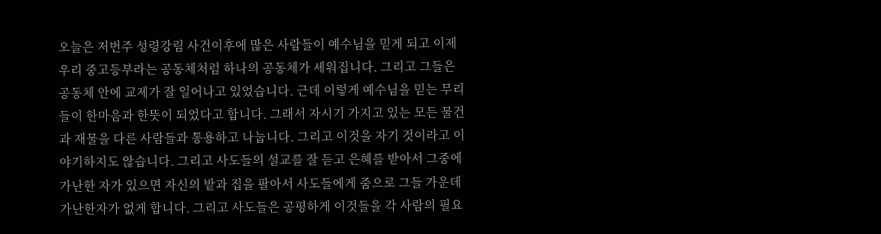오늘은 저번주 성령강림 사건이후에 많은 사람들이 예수님을 믿게 되고 이제 우리 중고등부라는 공동체처럼 하나의 공동체가 세워집니다. 그리고 그들은 공동체 안에 교제가 잘 일어나고 있었습니다. 근데 이렇게 예수님을 믿는 무리들이 한마음과 한뜻이 되었다고 합니다. 그래서 자시기 가지고 있는 모든 물건과 재물을 다른 사람들과 통용하고 나눕니다. 그리고 이것을 자기 것이라고 이야기하지도 않습니다. 그리고 사도들의 설교를 잘 듣고 은혜를 받아서 그중에 가난한 자가 있으면 자신의 밭과 집을 팔아서 사도들에게 줌으로 그들 가운데 가난한자가 없게 합니다. 그리고 사도들은 공평하게 이것들을 각 사람의 필요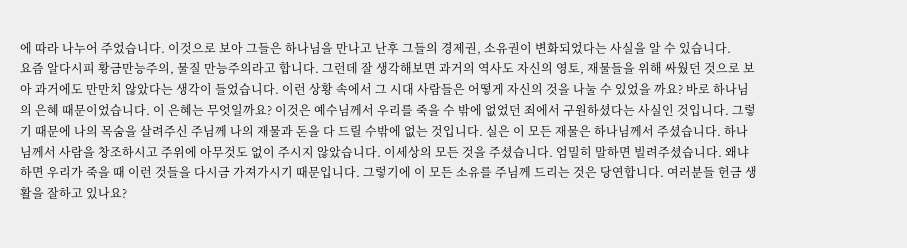에 따라 나누어 주었습니다. 이것으로 보아 그들은 하나님을 만나고 난후 그들의 경제권, 소유권이 변화되었다는 사실을 알 수 있습니다.
요즘 알다시피 황금만능주의, 물질 만능주의라고 합니다. 그런데 잘 생각해보면 과거의 역사도 자신의 영토, 재물들을 위해 싸웠던 것으로 보아 과거에도 만만치 않았다는 생각이 들었습니다. 이런 상황 속에서 그 시대 사람들은 어떻게 자신의 것을 나눌 수 있었을 까요? 바로 하나님의 은혜 때문이었습니다. 이 은혜는 무엇일까요? 이것은 예수님께서 우리를 죽을 수 밖에 없었던 죄에서 구원하셨다는 사실인 것입니다. 그렇기 때문에 나의 목숨을 살려주신 주님께 나의 재물과 돈을 다 드릴 수밖에 없는 것입니다. 실은 이 모든 재물은 하나님께서 주셨습니다. 하나님께서 사람을 창조하시고 주위에 아무것도 없이 주시지 않았습니다. 이세상의 모든 것을 주셨습니다. 엄밀히 말하면 빌려주셨습니다. 왜냐하면 우리가 죽을 때 이런 것들을 다시금 가져가시기 때문입니다. 그렇기에 이 모든 소유를 주님께 드리는 것은 당연합니다. 여러분들 헌금 생활을 잘하고 있나요?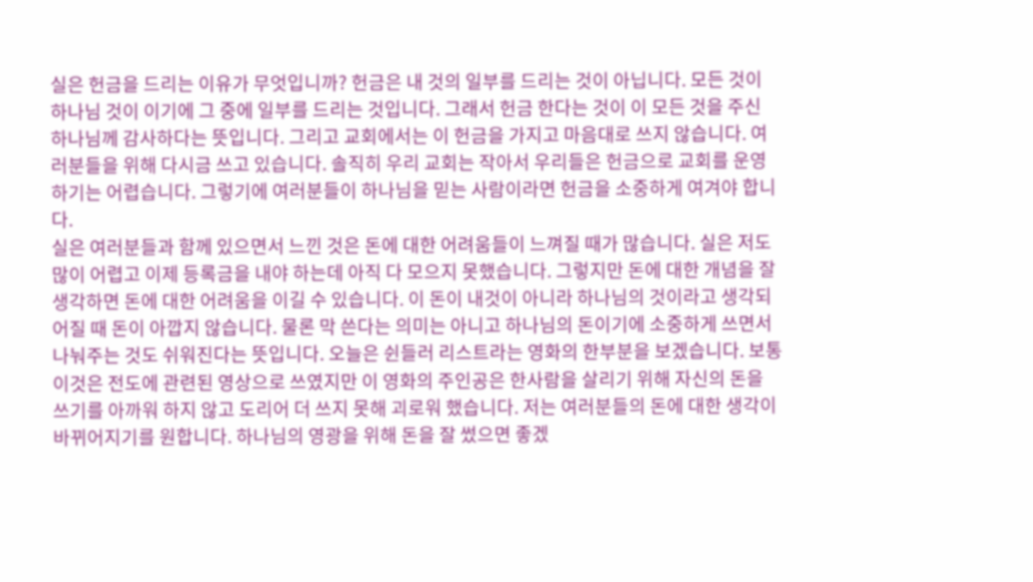실은 헌금을 드리는 이유가 무엇입니까? 헌금은 내 것의 일부를 드리는 것이 아닙니다. 모든 것이 하나님 것이 이기에 그 중에 일부를 드리는 것입니다. 그래서 헌금 한다는 것이 이 모든 것을 주신 하나님께 감사하다는 뜻입니다. 그리고 교회에서는 이 헌금을 가지고 마음대로 쓰지 않습니다. 여러분들을 위해 다시금 쓰고 있습니다. 솔직히 우리 교회는 작아서 우리들은 헌금으로 교회를 운영하기는 어렵습니다. 그렇기에 여러분들이 하나님을 믿는 사람이라면 헌금을 소중하게 여겨야 합니다.
실은 여러분들과 함께 있으면서 느낀 것은 돈에 대한 어려움들이 느껴질 때가 많습니다. 실은 저도 많이 어렵고 이제 등록금을 내야 하는데 아직 다 모으지 못했습니다. 그렇지만 돈에 대한 개념을 잘 생각하면 돈에 대한 어려움을 이길 수 있습니다. 이 돈이 내것이 아니라 하나님의 것이라고 생각되어질 때 돈이 아깝지 않습니다. 물론 막 쓴다는 의미는 아니고 하나님의 돈이기에 소중하게 쓰면서 나눠주는 것도 쉬워진다는 뜻입니다. 오늘은 쉰들러 리스트라는 영화의 한부분을 보겠습니다. 보통 이것은 전도에 관련된 영상으로 쓰였지만 이 영화의 주인공은 한사람을 살리기 위해 자신의 돈을 쓰기를 아까워 하지 않고 도리어 더 쓰지 못해 괴로워 했습니다. 저는 여러분들의 돈에 대한 생각이 바뀌어지기를 원합니다. 하나님의 영광을 위해 돈을 잘 썼으면 좋겠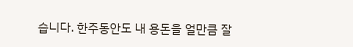습니다. 한주동안도 내 용돈을 얼만큼 잘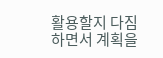활용할지 다짐하면서 계획을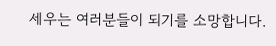세우는 여러분들이 되기를 소망합니다.